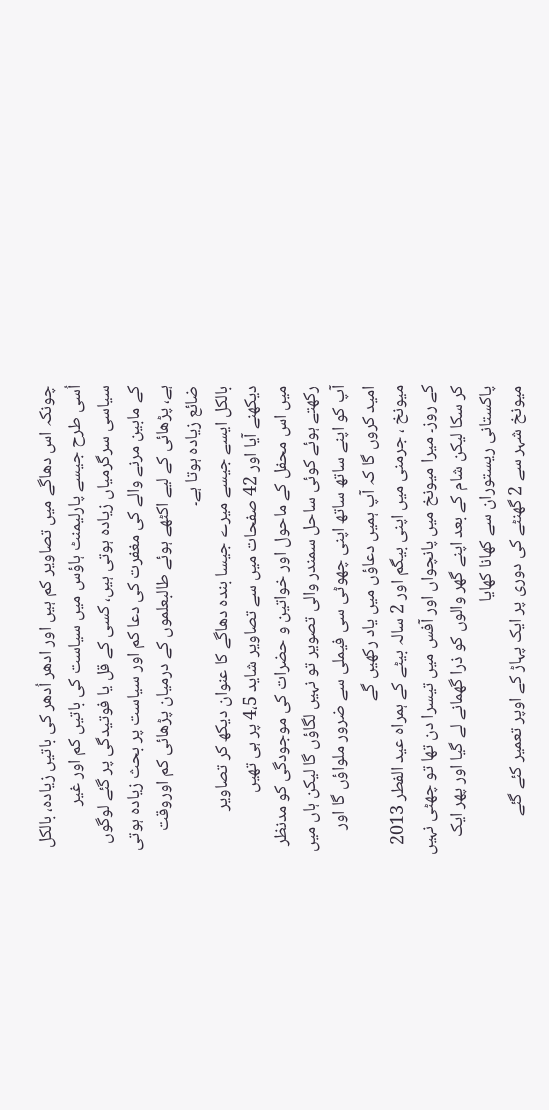چونکہ اس دھاگے میں تصاویر کم ہیں اور ادھر اُدھر کی باتیں زیادہ، بالکل اُسی طرح جیسے پارلیمنٹ ہاؤس میں سیاست کی باتیں کم اور غیر سیاسی سرگرمیاں زیادہ ہوتی ہیں، کسی کے قل یا فوتیدگی پر گئے لوگوں کے مابین مرنے والے کی مغفرت کی دعا کم اور سیاست پر بحث زیادہ ہوتی ہے، پڑھائی کے لیے اکٹھے ہوئے طالبعلموں کے درمیان پڑھائی کم اوروقت ضائع زیادہ ہوتا ہے۔
بالکل ایسے جیسے میرے جیسا بندہ دھاگے کا عنوان دیکھ کر تصاویر دیکھنے آیا اور 42 صفحات میں سے تصاویر شاید 4،5 پر ہی تھیں
میں اس محفل کے ماحول اور خواتین و حضرات کی موجودگی کو مدنظر رکھتے ہوئے کوئی ساحل سمندر والی تصویر تو نہیں لگاؤں گا لیکن ہاں میں آپ کو اپنے ساتھ ساتھ اپنی چھوٹی سی فیملی سے ضرور ملواؤں گا اور امید کروں گا کہ آپ ہمیں دعاؤں میں یاد رکھیں گے
میونخ ، جرمنی میں اپنی بیگم اور 2 سالہ بیٹے کے ہمراہ عید الفطر 2013 کے روز۔ میرا میونخ میں پانچواں اور آفس میں تیسرا دن تھا تو چھٹی نہیں کر سکا لیکن شام کے بعد اپنے گھر والوں کو ذرا گھمانے لے گیا اور پھر ایک پاکستانی ریستوران سے کھانا کھایا
میونخ شہر سے 2 گھنٹے کی دوری پر ایک پہاڑ کے اوپر تعمیر کئے گئے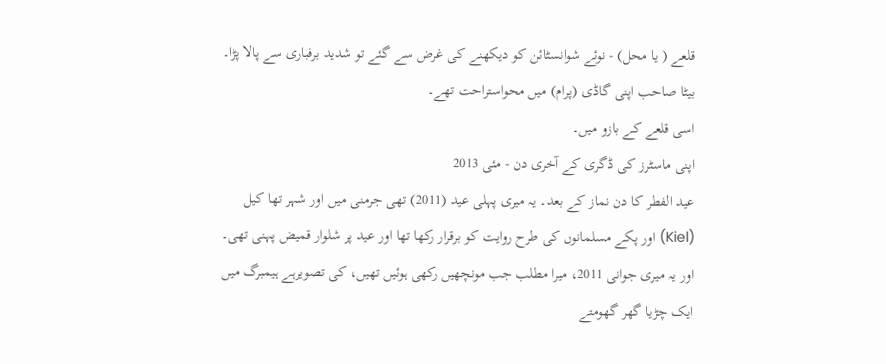قلعے ( یا محل) - نوئے شوانسٹائن کو دیکھنے کی غرض سے گئے تو شدید برفباری سے پالا پڑا۔ بیٹا صاحب اپنی گاڈی (پرام) میں محواستراحت تھے۔
اسی قلعے کے بازو میں۔
اپنی ماسٹرز کی ڈگری کے آخری دن - مئی 2013
عید الفطر کا دن نماز کے بعد۔ یہ میری پہلی عید (2011) تھی جرمنی میں اور شہر تھا کیل (Kiel) اور پکے مسلمانوں کی طرح روایت کو برقرار رکھا تھا اور عید پر شلوار قمیض پہنی تھی۔
اور یہ میری جوانی 2011، میرا مطلب جب مونچھیں رکھی ہوئیں تھیں، کی تصویرہے ہیمبرگ میں ایک چڑیا گھر گھومتے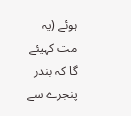ہوئے (یہ مت کہیئے گا کہ بندر پنجرے سے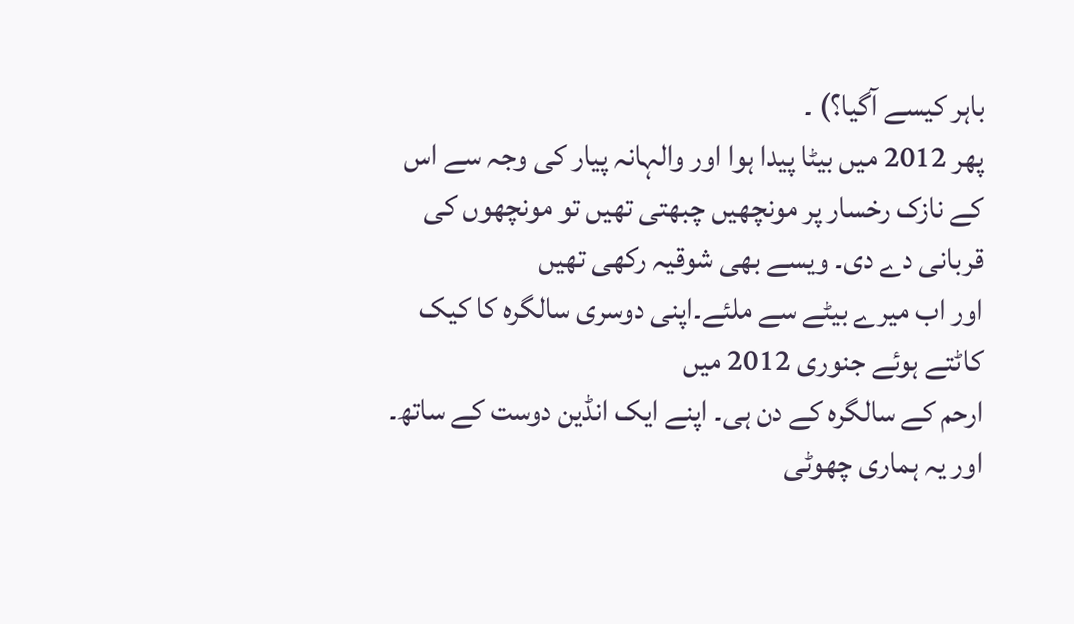باہر کیسے آگیا؟) ۔
پھر 2012 میں بیٹا پیدا ہوا اور والہانہ پیار کی وجہ سے اس کے نازک رخسار پر مونچھیں چبھتی تھیں تو مونچھوں کی قربانی دے دی۔ ویسے بھی شوقیہ رکھی تھیں
اور اب میرے بیٹے سے ملئے۔اپنی دوسری سالگرہ کا کیک کاٹتے ہوئے جنوری 2012 میں
ارحم کے سالگرہ کے دن ہی۔ اپنے ایک انڈین دوست کے ساتھ۔
اور یہ ہماری چھوٹی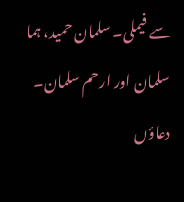سے فیملی۔ سلمان حمید، ہما سلمان اور ارحم سلمان۔ دعاؤں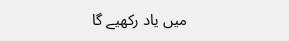میں یاد رکھیے گا